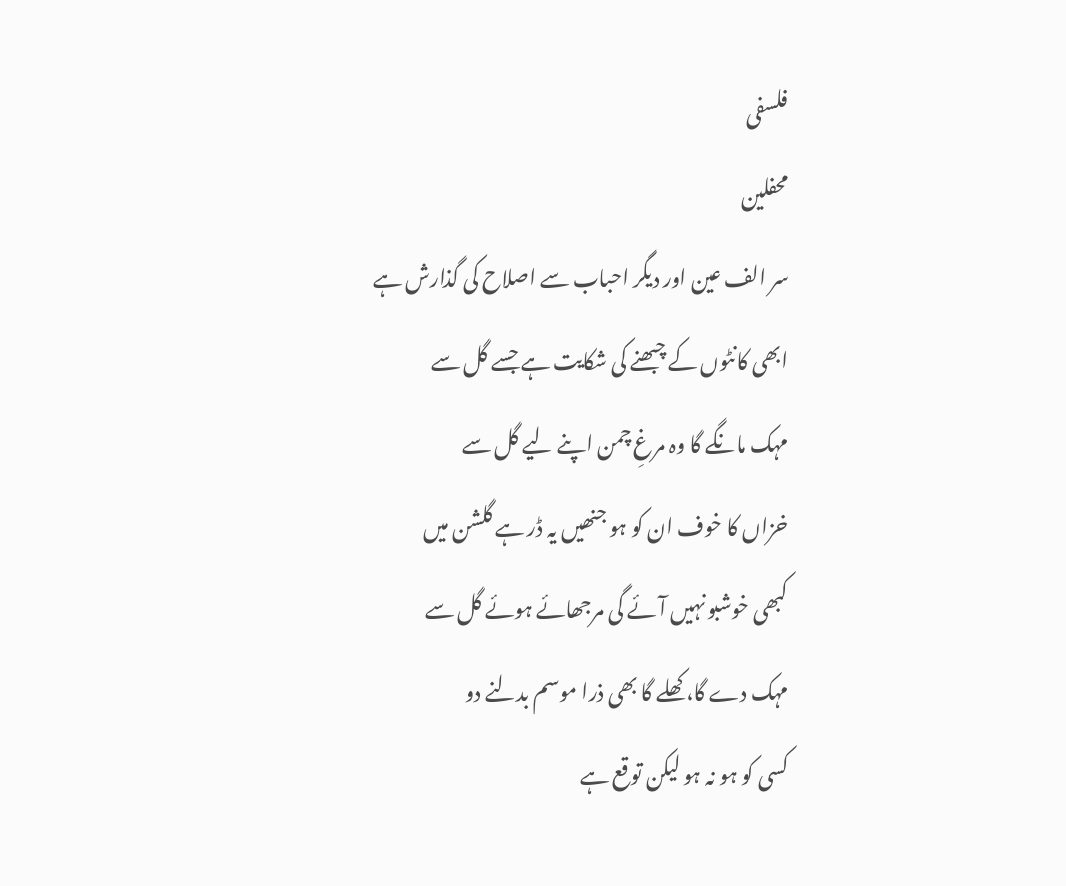فلسفی
محفلین
سر الف عین اور دیگر احباب سے اصلاح کی گذارش ہے
ابھی کانٹوں کے چبھنے کی شکایت ہے جسے گل سے
مہک مانگے گا وہ مرغِ چمن اپنے لیے گل سے
خزاں کا خوف ان کو ہو جنھیں یہ ڈر ہے گلشن میں
کبھی خوشبو نہیں آئے گی مرجھائے ہوئے گل سے
مہک دے گا، کھلے گا بھی ذرا موسم بدلنے دو
کسی کو ہو نہ ہو لیکن توقع ہے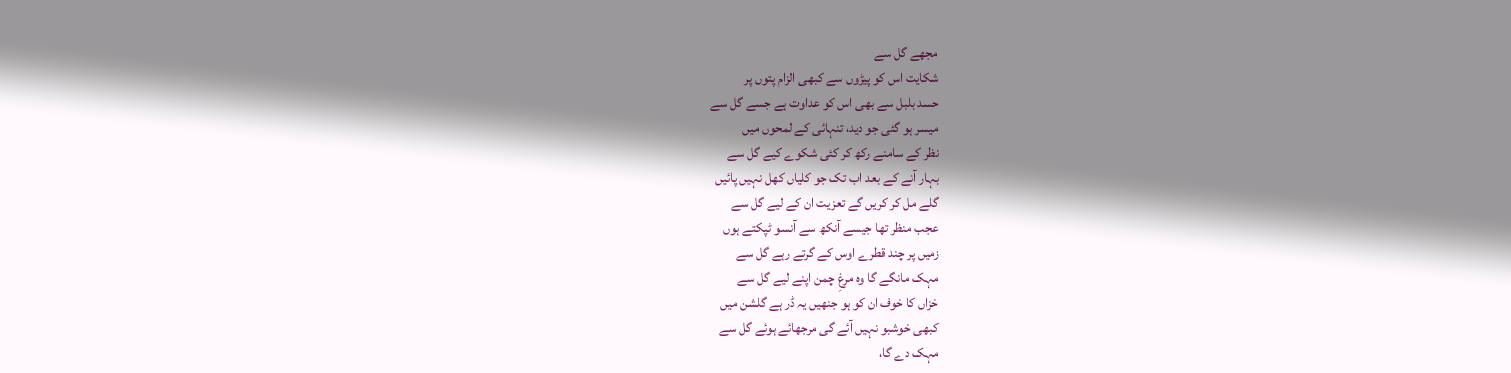مجھے گل سے
شکایت اس کو پیڑوں سے کبھی الزام پتوں پر
حسد بلبل سے بھی اس کو عداوت ہے جسے گل سے
میسر ہو گئی جو دید، تنہائی کے لمحوں میں
نظر کے سامنے رکھ کر کئی شکوے کیے گل سے
بہار آنے کے بعد اب تک جو کلیاں کھل نہیں پائیں
گلے مل کر کریں گے تعزیت ان کے لیے گل سے
عجب منظر تھا جیسے آنکھ سے آنسو ٹپکتے ہوں
زمیں پر چند قطرے اوس کے گرتے رہے گل سے
مہک مانگے گا وہ مرغِ چمن اپنے لیے گل سے
خزاں کا خوف ان کو ہو جنھیں یہ ڈر ہے گلشن میں
کبھی خوشبو نہیں آئے گی مرجھائے ہوئے گل سے
مہک دے گا،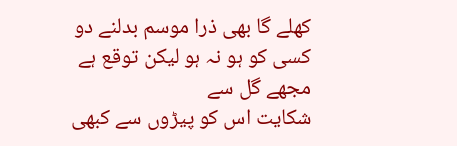کھلے گا بھی ذرا موسم بدلنے دو
کسی کو ہو نہ ہو لیکن توقع ہے مجھے گل سے
شکایت اس کو پیڑوں سے کبھی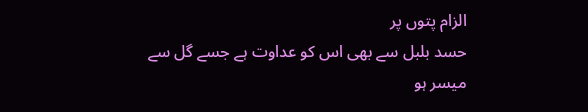الزام پتوں پر
حسد بلبل سے بھی اس کو عداوت ہے جسے گل سے
میسر ہو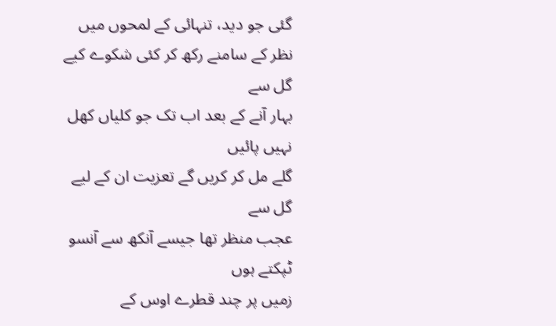گئی جو دید، تنہائی کے لمحوں میں
نظر کے سامنے رکھ کر کئی شکوے کیے گل سے
بہار آنے کے بعد اب تک جو کلیاں کھل نہیں پائیں
گلے مل کر کریں گے تعزیت ان کے لیے گل سے
عجب منظر تھا جیسے آنکھ سے آنسو ٹپکتے ہوں
زمیں پر چند قطرے اوس کے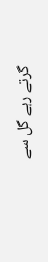گرتے رہے گل سے